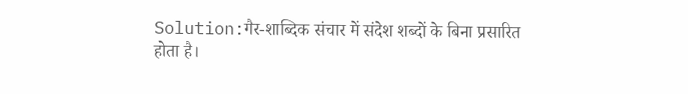Solution:गैर-शाब्दिक संचार में संदेश शब्दों के बिना प्रसारित होता है।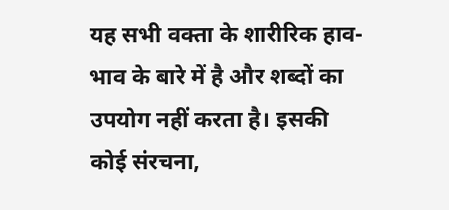यह सभी वक्ता के शारीरिक हाव-भाव के बारे में है और शब्दों का उपयोग नहीं करता है। इसकी कोई संरचना,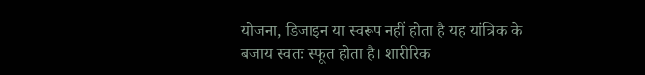योजना, डिजाइन या स्वरूप नहीं होता है यह यांत्रिक के बजाय स्वतः स्फूत होता है। शारीरिक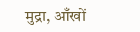मुद्रा, आँखों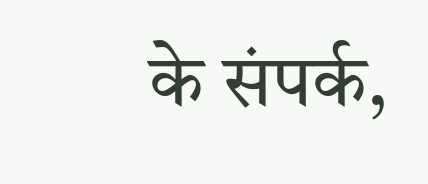के संपर्क,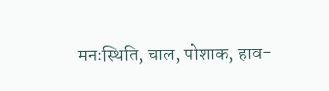मनःस्थिति, चाल, पोशाक, हाव-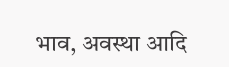भाव, अवस्था आदि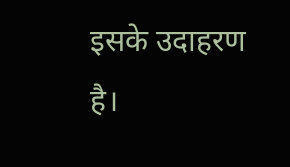इसके उदाहरण है।